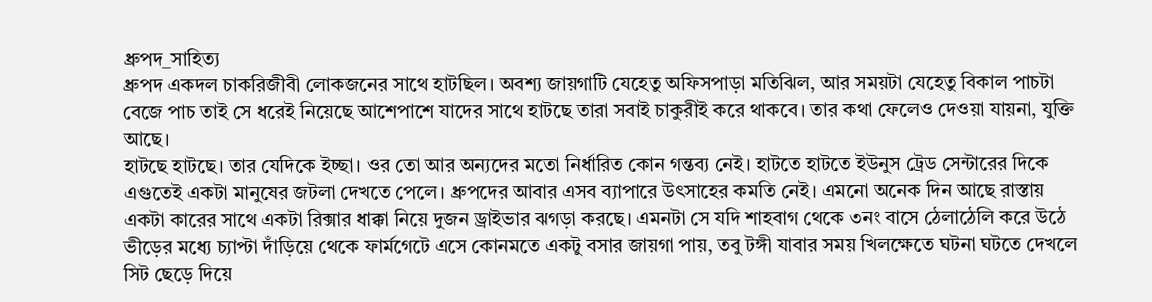ধ্রুপদ_সাহিত্য
ধ্রুপদ একদল চাকরিজীবী লোকজনের সাথে হাটছিল। অবশ্য জায়গাটি যেহেতু অফিসপাড়া মতিঝিল, আর সময়টা যেহেতু বিকাল পাচটা বেজে পাচ তাই সে ধরেই নিয়েছে আশেপাশে যাদের সাথে হাটছে তারা সবাই চাকুরীই করে থাকবে। তার কথা ফেলেও দেওয়া যায়না, যুক্তি আছে।
হাটছে হাটছে। তার যেদিকে ইচ্ছা। ওর তো আর অন্যদের মতো নির্ধারিত কোন গন্তব্য নেই। হাটতে হাটতে ইউনুস ট্রেড সেন্টারের দিকে এগুতেই একটা মানুষের জটলা দেখতে পেলে। ধ্রুপদের আবার এসব ব্যাপারে উৎসাহের কমতি নেই। এমনো অনেক দিন আছে রাস্তায় একটা কারের সাথে একটা রিক্সার ধাক্কা নিয়ে দুজন ড্রাইভার ঝগড়া করছে। এমনটা সে যদি শাহবাগ থেকে ৩নং বাসে ঠেলাঠেলি করে উঠে ভীড়ের মধ্যে চ্যাপ্টা দাঁড়িয়ে থেকে ফার্মগেটে এসে কোনমতে একটু বসার জায়গা পায়, তবু টঙ্গী যাবার সময় খিলক্ষেতে ঘটনা ঘটতে দেখলে সিট ছেড়ে দিয়ে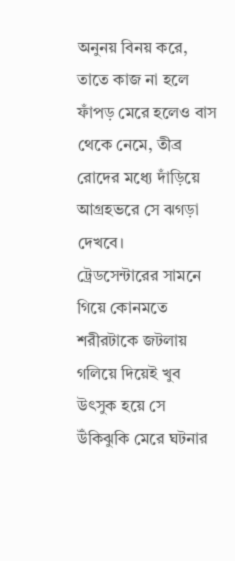অনুনয় বিনয় করে, তাতে কাজ না হলে ফাঁপড় মেরে হলেও বাস থেকে নেমে, তীব্র রোদের মধ্যে দাঁড়িয়ে আগ্রহভরে সে ঝগড়া দেখবে।
ট্রেডসেন্টারের সামনে গিয়ে কোনমতে শরীরটাকে জটলায় গলিয়ে দিয়েই খুব উৎসুক হয়ে সে উঁকিঝুকি মেরে ঘটনার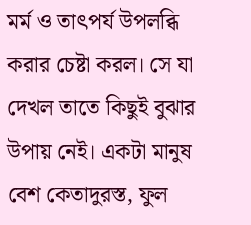মর্ম ও তাৎপর্য উপলব্ধি করার চেষ্টা করল। সে যা দেখল তাতে কিছুই বুঝার উপায় নেই। একটা মানুষ বেশ কেতাদুরস্ত, ফুল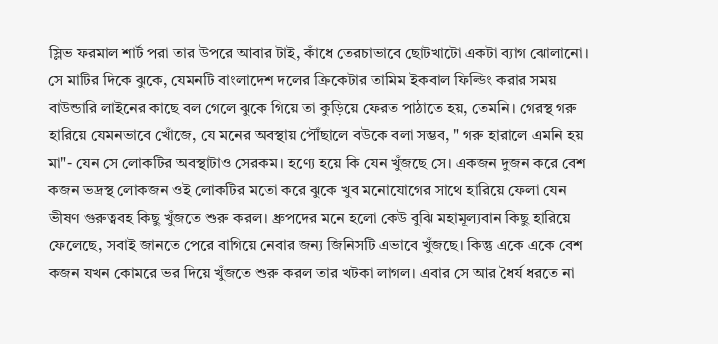স্লিভ ফরমাল শার্ট পরা তার উপরে আবার টাই, কাঁধে তেরচাভাবে ছোটখাটো একটা ব্যাগ ঝোলানো। সে মাটির দিকে ঝুকে, যেমনটি বাংলাদেশ দলের ক্রিকেটার তামিম ইকবাল ফিল্ডিং করার সময় বাউন্ডারি লাইনের কাছে বল গেলে ঝুকে গিয়ে তা কুড়িয়ে ফেরত পাঠাতে হয়, তেমনি। গেরস্থ গরু হারিয়ে যেমনভাবে খোঁজে, যে মনের অবস্থায় পৌঁছালে বউকে বলা সম্ভব, " গরু হারালে এমনি হয় মা"- যেন সে লোকটির অবস্থাটাও সেরকম। হণ্যে হয়ে কি যেন খুঁজছে সে। একজন দুজন করে বেশ কজন ভদ্রস্থ লোকজন ওই লোকটির মতো করে ঝুকে খুব মনোযোগের সাথে হারিয়ে ফেলা যেন ভীষণ গুরুত্ববহ কিছু খুঁজতে শুরু করল। ধ্রুপদের মনে হলো কেউ বুঝি মহামূল্যবান কিছু হারিয়ে ফেলেছে, সবাই জানতে পেরে বাগিয়ে নেবার জন্য জিনিসটি এভাবে খুঁজছে। কিন্তু একে একে বেশ কজন যখন কোমরে ভর দিয়ে খুঁজতে শুরু করল তার খটকা লাগল। এবার সে আর ধৈর্য ধরতে না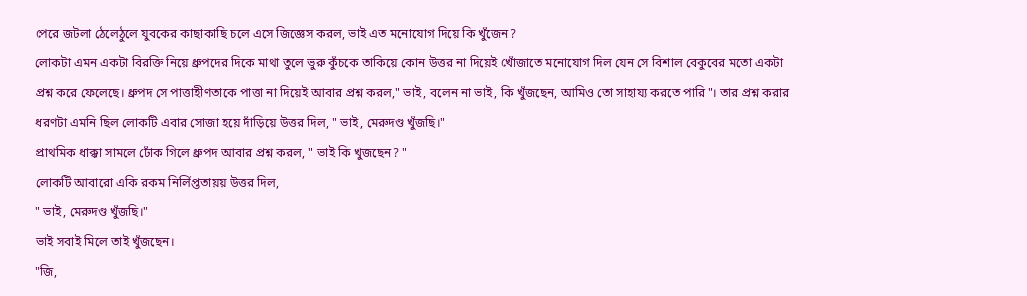পেরে জটলা ঠেলেঠুলে যুবকের কাছাকাছি চলে এসে জিজ্ঞেস করল, ভাই এত মনোযোগ দিয়ে কি খুঁজেন?
লোকটা এমন একটা বিরক্তি নিয়ে ধ্রুপদের দিকে মাথা তুলে ভুরু কুঁচকে তাকিয়ে কোন উত্তর না দিয়েই খোঁজাতে মনোযোগ দিল যেন সে বিশাল বেকুবের মতো একটা প্রশ্ন করে ফেলেছে। ধ্রুপদ সে পাত্তাহীণতাকে পাত্তা না দিয়েই আবার প্রশ্ন করল," ভাই, বলেন না ভাই, কি খুঁজছেন, আমিও তো সাহায্য করতে পারি"। তার প্রশ্ন করার ধরণটা এমনি ছিল লোকটি এবার সোজা হয়ে দাঁড়িয়ে উত্তর দিল, " ভাই, মেরুদণ্ড খুঁজছি।"
প্রাথমিক ধাক্কা সামলে ঢোঁক গিলে ধ্রুপদ আবার প্রশ্ন করল, " ভাই কি খুজছেন? "
লোকটি আবারো একি রকম নির্লিপ্ততায়য় উত্তর দিল,
" ভাই, মেরুদণ্ড খুঁজছি।"
ভাই সবাই মিলে তাই খুঁজছেন।
"জি,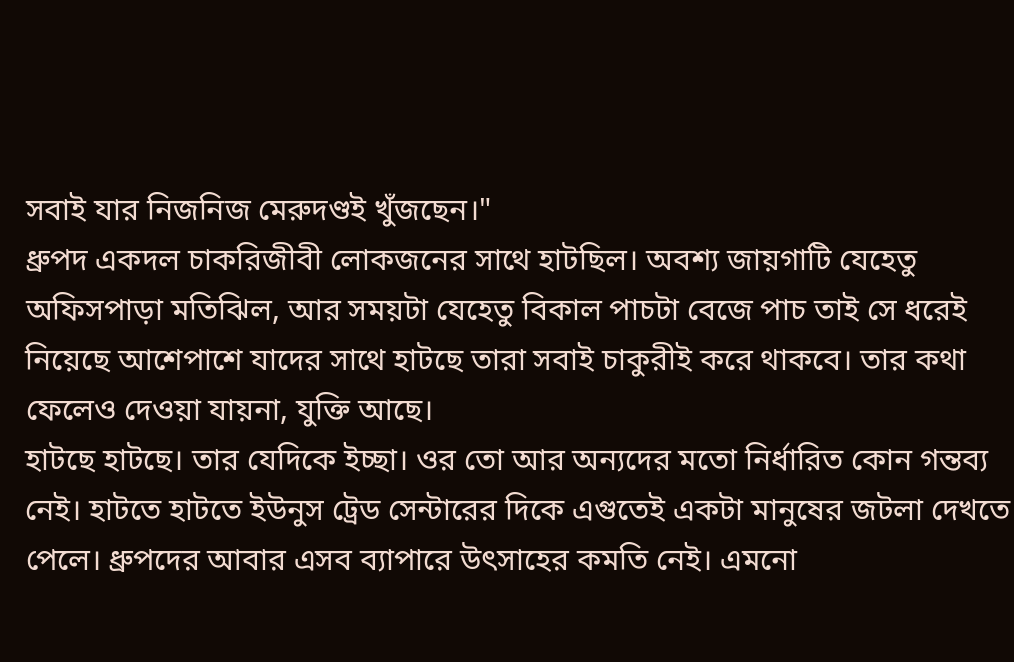সবাই যার নিজনিজ মেরুদণ্ডই খুঁজছেন।"
ধ্রুপদ একদল চাকরিজীবী লোকজনের সাথে হাটছিল। অবশ্য জায়গাটি যেহেতু অফিসপাড়া মতিঝিল, আর সময়টা যেহেতু বিকাল পাচটা বেজে পাচ তাই সে ধরেই নিয়েছে আশেপাশে যাদের সাথে হাটছে তারা সবাই চাকুরীই করে থাকবে। তার কথা ফেলেও দেওয়া যায়না, যুক্তি আছে।
হাটছে হাটছে। তার যেদিকে ইচ্ছা। ওর তো আর অন্যদের মতো নির্ধারিত কোন গন্তব্য নেই। হাটতে হাটতে ইউনুস ট্রেড সেন্টারের দিকে এগুতেই একটা মানুষের জটলা দেখতে পেলে। ধ্রুপদের আবার এসব ব্যাপারে উৎসাহের কমতি নেই। এমনো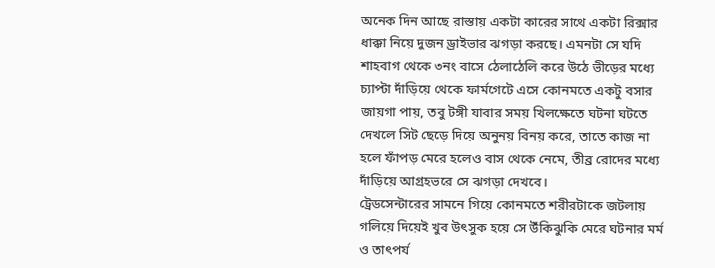অনেক দিন আছে রাস্তায় একটা কারের সাথে একটা রিক্সার ধাক্কা নিয়ে দুজন ড্রাইভার ঝগড়া করছে। এমনটা সে যদি শাহবাগ থেকে ৩নং বাসে ঠেলাঠেলি করে উঠে ভীড়ের মধ্যে চ্যাপ্টা দাঁড়িয়ে থেকে ফার্মগেটে এসে কোনমতে একটু বসার জায়গা পায়, তবু টঙ্গী যাবার সময় খিলক্ষেতে ঘটনা ঘটতে দেখলে সিট ছেড়ে দিয়ে অনুনয় বিনয় করে, তাতে কাজ না হলে ফাঁপড় মেরে হলেও বাস থেকে নেমে, তীব্র রোদের মধ্যে দাঁড়িয়ে আগ্রহভরে সে ঝগড়া দেখবে।
ট্রেডসেন্টারের সামনে গিয়ে কোনমতে শরীরটাকে জটলায় গলিয়ে দিয়েই খুব উৎসুক হয়ে সে উঁকিঝুকি মেরে ঘটনার মর্ম ও তাৎপর্য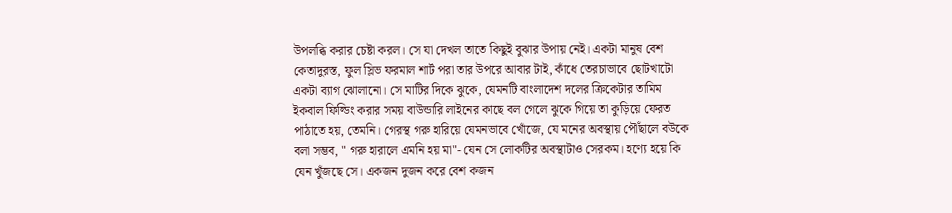উপলব্ধি করার চেষ্টা করল। সে যা দেখল তাতে কিছুই বুঝার উপায় নেই। একটা মানুষ বেশ কেতাদুরস্ত, ফুল স্লিভ ফরমাল শার্ট পরা তার উপরে আবার টাই, কাঁধে তেরচাভাবে ছোটখাটো একটা ব্যাগ ঝোলানো। সে মাটির দিকে ঝুকে, যেমনটি বাংলাদেশ দলের ক্রিকেটার তামিম ইকবাল ফিল্ডিং করার সময় বাউন্ডারি লাইনের কাছে বল গেলে ঝুকে গিয়ে তা কুড়িয়ে ফেরত পাঠাতে হয়, তেমনি। গেরস্থ গরু হারিয়ে যেমনভাবে খোঁজে, যে মনের অবস্থায় পৌঁছালে বউকে বলা সম্ভব, " গরু হারালে এমনি হয় মা"- যেন সে লোকটির অবস্থাটাও সেরকম। হণ্যে হয়ে কি যেন খুঁজছে সে। একজন দুজন করে বেশ কজন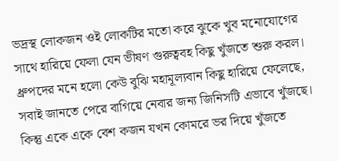ভদ্রস্থ লোকজন ওই লোকটির মতো করে ঝুকে খুব মনোযোগের সাথে হারিয়ে ফেলা যেন ভীষণ গুরুত্ববহ কিছু খুঁজতে শুরু করল। ধ্রুপদের মনে হলো কেউ বুঝি মহামূল্যবান কিছু হারিয়ে ফেলেছে, সবাই জানতে পেরে বাগিয়ে নেবার জন্য জিনিসটি এভাবে খুঁজছে। কিন্তু একে একে বেশ কজন যখন কোমরে ভর দিয়ে খুঁজতে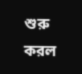শুরু করল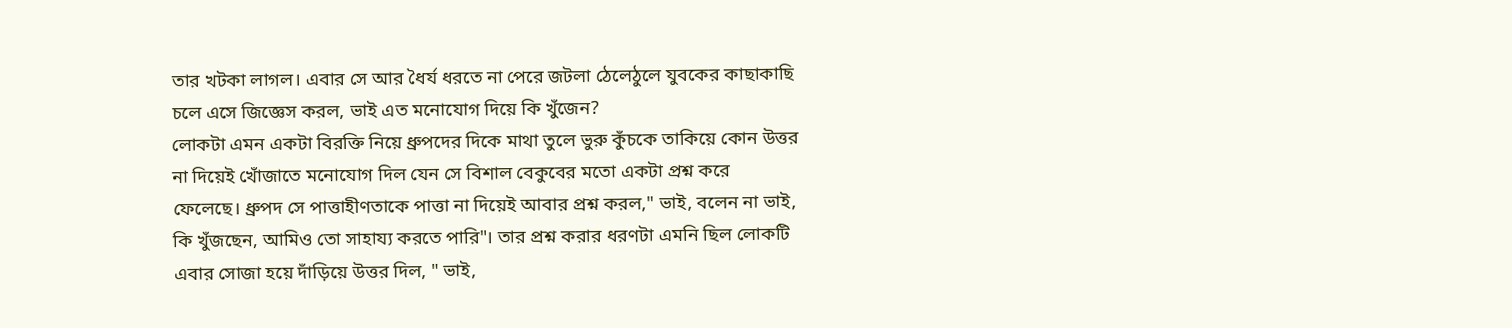তার খটকা লাগল। এবার সে আর ধৈর্য ধরতে না পেরে জটলা ঠেলেঠুলে যুবকের কাছাকাছি চলে এসে জিজ্ঞেস করল, ভাই এত মনোযোগ দিয়ে কি খুঁজেন?
লোকটা এমন একটা বিরক্তি নিয়ে ধ্রুপদের দিকে মাথা তুলে ভুরু কুঁচকে তাকিয়ে কোন উত্তর না দিয়েই খোঁজাতে মনোযোগ দিল যেন সে বিশাল বেকুবের মতো একটা প্রশ্ন করে ফেলেছে। ধ্রুপদ সে পাত্তাহীণতাকে পাত্তা না দিয়েই আবার প্রশ্ন করল," ভাই, বলেন না ভাই, কি খুঁজছেন, আমিও তো সাহায্য করতে পারি"। তার প্রশ্ন করার ধরণটা এমনি ছিল লোকটি এবার সোজা হয়ে দাঁড়িয়ে উত্তর দিল, " ভাই,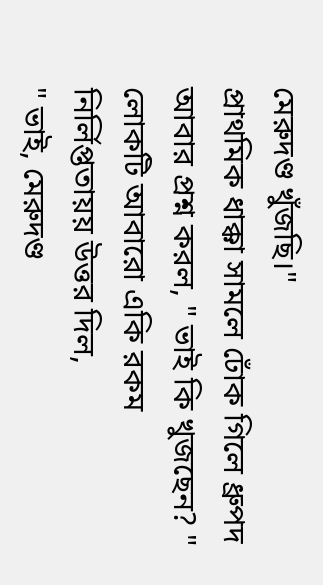মেরুদণ্ড খুঁজছি।"
প্রাথমিক ধাক্কা সামলে ঢোঁক গিলে ধ্রুপদ আবার প্রশ্ন করল, " ভাই কি খুজছেন? "
লোকটি আবারো একি রকম নির্লিপ্ততায়য় উত্তর দিল,
" ভাই, মেরুদণ্ড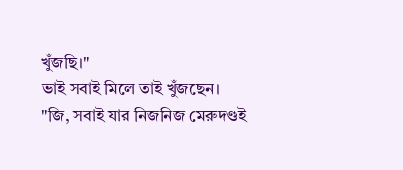খুঁজছি।"
ভাই সবাই মিলে তাই খুঁজছেন।
"জি, সবাই যার নিজনিজ মেরুদণ্ডই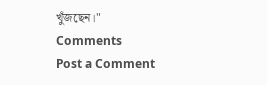খুঁজছেন।"
Comments
Post a Comment